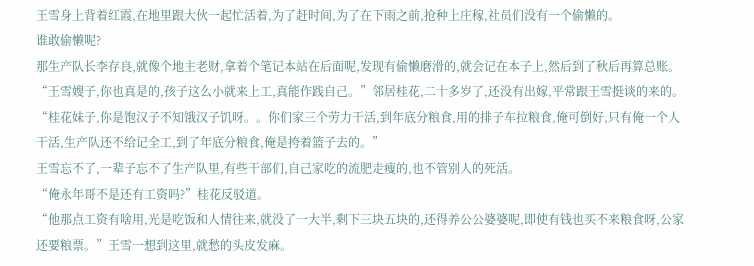王雪身上背着红霞,在地里跟大伙一起忙活着,为了赶时间,为了在下雨之前,抢种上庄稼,社员们没有一个偷懒的。
谁敢偷懒呢?
那生产队长李存良,就像个地主老财,拿着个笔记本站在后面呢,发现有偷懒磨滑的,就会记在本子上,然后到了秋后再算总账。
“王雪嫂子,你也真是的,孩子这么小就来上工,真能作践自己。”邻居桂花,二十多岁了,还没有出嫁,平常跟王雪挺谈的来的。
“桂花妹子,你是饱汉子不知饿汉子饥呀。。你们家三个劳力干活,到年底分粮食,用的排子车拉粮食,俺可倒好,只有俺一个人干活,生产队还不给记全工,到了年底分粮食,俺是挎着篮子去的。”
王雪忘不了,一辈子忘不了生产队里,有些干部们,自己家吃的流肥走瘦的,也不管别人的死活。
“俺永年哥不是还有工资吗?”桂花反驳道。
“他那点工资有啥用,光是吃饭和人情往来,就没了一大半,剩下三块五块的,还得养公公婆婆呢,即使有钱也买不来粮食呀,公家还要粮票。”王雪一想到这里,就愁的头皮发麻。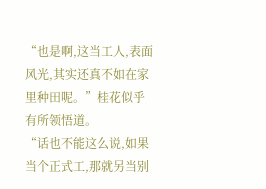“也是啊,这当工人,表面风光,其实还真不如在家里种田呢。”桂花似乎有所领悟道。
“话也不能这么说,如果当个正式工,那就另当别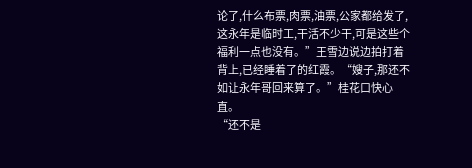论了,什么布票,肉票,油票,公家都给发了,这永年是临时工,干活不少干,可是这些个福利一点也没有。”王雪边说边拍打着背上,已经睡着了的红霞。“嫂子,那还不如让永年哥回来算了。”桂花口快心直。
“还不是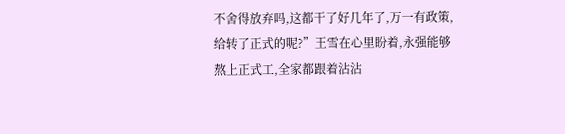不舍得放弃吗,这都干了好几年了,万一有政策,给转了正式的呢?”王雪在心里盼着,永强能够熬上正式工,全家都跟着沾沾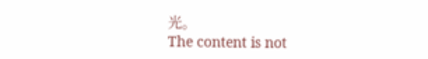光。
The content is not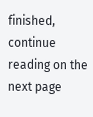finished, continue reading on the next page